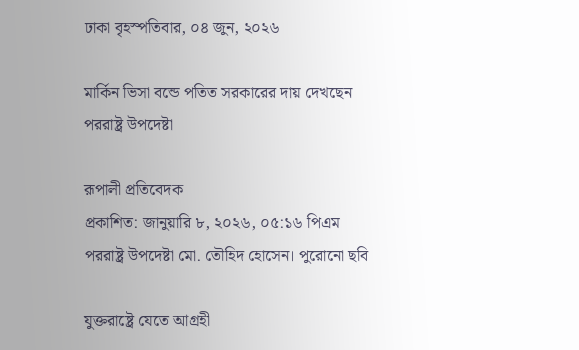ঢাকা বৃহস্পতিবার, ০৪ জুন, ২০২৬

মার্কিন ভিসা বন্ডে পতিত সরকারের দায় দেখছেন পররাষ্ট্র উপদেষ্টা

রূপালী প্রতিবেদক
প্রকাশিত: জানুয়ারি ৮, ২০২৬, ০৫:১৬ পিএম
পররাষ্ট্র উপদেষ্টা মো. তৌহিদ হোসেন। পুরোনো ছবি

যুক্তরাষ্ট্রে যেতে আগ্রহী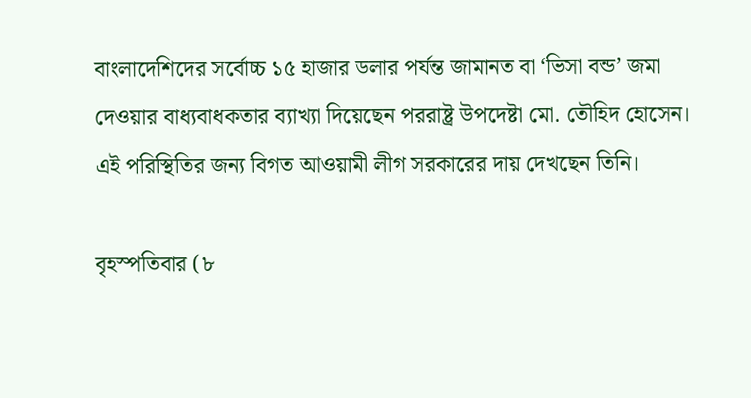বাংলাদেশিদের সর্বোচ্চ ১৫ হাজার ডলার পর্যন্ত জামানত বা ‘ভিসা বন্ড’ জমা দেওয়ার বাধ্যবাধকতার ব্যাখ্যা দিয়েছেন পররাষ্ট্র উপদেষ্টা মো. তৌহিদ হোসেন। এই পরিস্থিতির জন্য বিগত আওয়ামী লীগ সরকারের দায় দেখছেন তিনি।

বৃহস্পতিবার (৮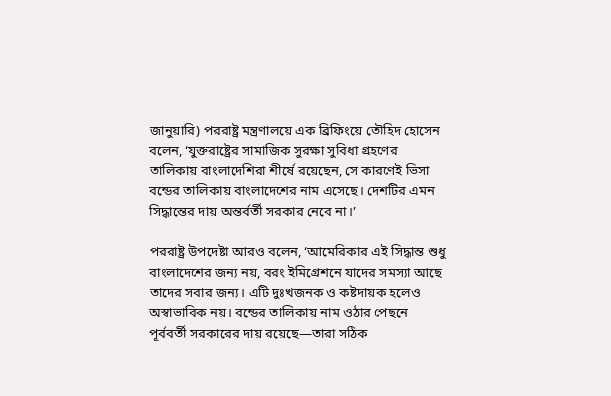জানুয়ারি) পররাষ্ট্র মন্ত্রণালয়ে এক ব্রিফিংয়ে তৌহিদ হোসেন বলেন, ‘যুক্তরাষ্ট্রের সামাজিক সুরক্ষা সুবিধা গ্রহণের তালিকায় বাংলাদেশিরা শীর্ষে রয়েছেন, সে কারণেই ভিসা বন্ডের তালিকায় বাংলাদেশের নাম এসেছে। দেশটির এমন সিদ্ধান্তের দায় অন্তর্বর্তী সরকার নেবে না।’

পররাষ্ট্র উপদেষ্টা আরও বলেন, ‘আমেরিকার এই সিদ্ধান্ত শুধু বাংলাদেশের জন্য নয়, বরং ইমিগ্রেশনে যাদের সমস্যা আছে তাদের সবার জন্য। এটি দুঃখজনক ও কষ্টদায়ক হলেও অস্বাভাবিক নয়। বন্ডের তালিকায় নাম ওঠার পেছনে পূর্ববর্তী সরকারের দায় রয়েছে—তারা সঠিক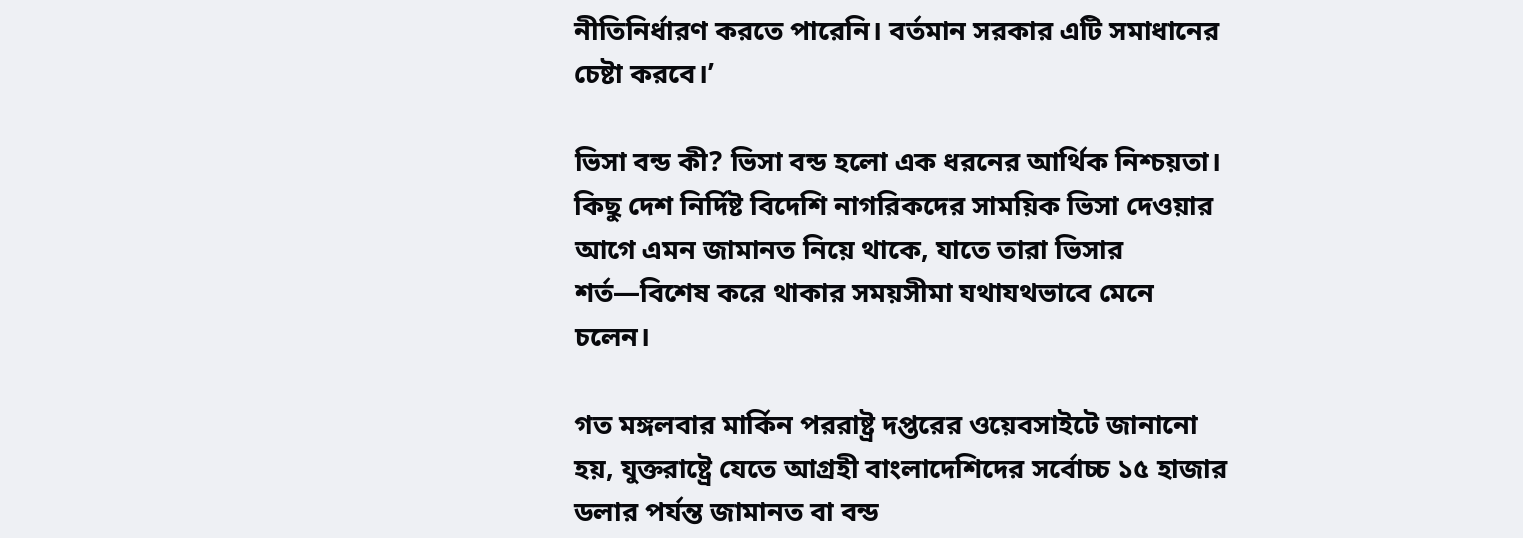নীতিনির্ধারণ করতে পারেনি। বর্তমান সরকার এটি সমাধানের চেষ্টা করবে।’

ভিসা বন্ড কী? ভিসা বন্ড হলো এক ধরনের আর্থিক নিশ্চয়তা। কিছু দেশ নির্দিষ্ট বিদেশি নাগরিকদের সাময়িক ভিসা দেওয়ার আগে এমন জামানত নিয়ে থাকে, যাতে তারা ভিসার শর্ত—বিশেষ করে থাকার সময়সীমা যথাযথভাবে মেনে চলেন।

গত মঙ্গলবার মার্কিন পররাষ্ট্র দপ্তরের ওয়েবসাইটে জানানো হয়, যুক্তরাষ্ট্রে যেতে আগ্রহী বাংলাদেশিদের সর্বোচ্চ ১৫ হাজার ডলার পর্যন্ত জামানত বা বন্ড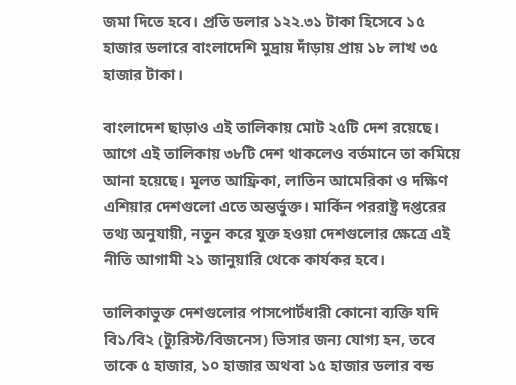জমা দিতে হবে। প্রতি ডলার ১২২.৩১ টাকা হিসেবে ১৫ হাজার ডলারে বাংলাদেশি মুদ্রায় দাঁড়ায় প্রায় ১৮ লাখ ৩৫ হাজার টাকা।

বাংলাদেশ ছাড়াও এই তালিকায় মোট ২৫টি দেশ রয়েছে। আগে এই তালিকায় ৩৮টি দেশ থাকলেও বর্তমানে তা কমিয়ে আনা হয়েছে। মূলত আফ্রিকা, লাতিন আমেরিকা ও দক্ষিণ এশিয়ার দেশগুলো এতে অন্তর্ভুক্ত। মার্কিন পররাষ্ট্র দপ্তরের তথ্য অনুযায়ী, নতুন করে যুক্ত হওয়া দেশগুলোর ক্ষেত্রে এই নীতি আগামী ২১ জানুয়ারি থেকে কার্যকর হবে।

তালিকাভুক্ত দেশগুলোর পাসপোর্টধারী কোনো ব্যক্তি যদি বি১/বি২ (ট্যুরিস্ট/বিজনেস) ভিসার জন্য যোগ্য হন, তবে তাকে ৫ হাজার, ১০ হাজার অথবা ১৫ হাজার ডলার বন্ড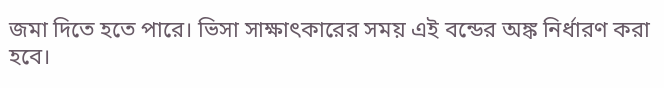জমা দিতে হতে পারে। ভিসা সাক্ষাৎকারের সময় এই বন্ডের অঙ্ক নির্ধারণ করা হবে।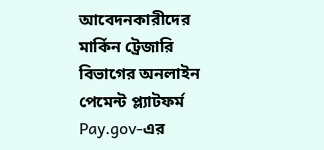আবেদনকারীদের মার্কিন ট্রেজারি বিভাগের অনলাইন পেমেন্ট প্ল্যাটফর্ম Pay.gov-এর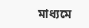মাধ্যমে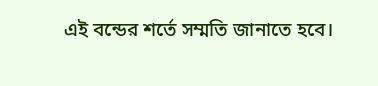এই বন্ডের শর্তে সম্মতি জানাতে হবে।